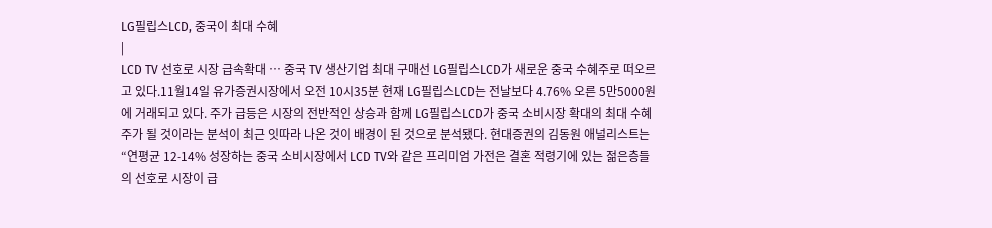LG필립스LCD, 중국이 최대 수혜
|
LCD TV 선호로 시장 급속확대 … 중국 TV 생산기업 최대 구매선 LG필립스LCD가 새로운 중국 수혜주로 떠오르고 있다.11월14일 유가증권시장에서 오전 10시35분 현재 LG필립스LCD는 전날보다 4.76% 오른 5만5000원에 거래되고 있다. 주가 급등은 시장의 전반적인 상승과 함께 LG필립스LCD가 중국 소비시장 확대의 최대 수혜주가 될 것이라는 분석이 최근 잇따라 나온 것이 배경이 된 것으로 분석됐다. 현대증권의 김동원 애널리스트는 “연평균 12-14% 성장하는 중국 소비시장에서 LCD TV와 같은 프리미엄 가전은 결혼 적령기에 있는 젊은층들의 선호로 시장이 급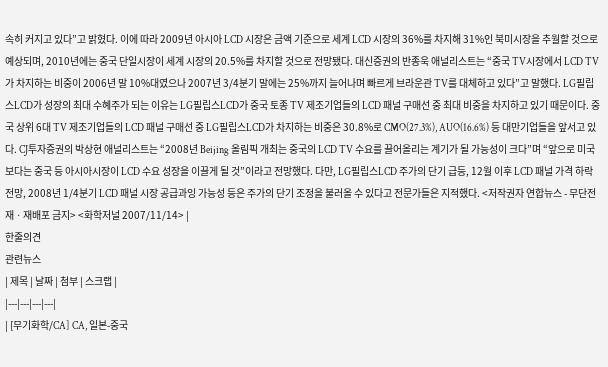속히 커지고 있다”고 밝혔다. 이에 따라 2009년 아시아 LCD 시장은 금액 기준으로 세계 LCD 시장의 36%를 차지해 31%인 북미시장을 추월할 것으로 예상되며, 2010년에는 중국 단일시장이 세계 시장의 20.5%를 차지할 것으로 전망됐다. 대신증권의 반종욱 애널리스트는 “중국 TV시장에서 LCD TV가 차지하는 비중이 2006년 말 10%대였으나 2007년 3/4분기 말에는 25%까지 늘어나며 빠르게 브라운관 TV를 대체하고 있다”고 말했다. LG필립스LCD가 성장의 최대 수혜주가 되는 이유는 LG필립스LCD가 중국 토종 TV 제조기업들의 LCD 패널 구매선 중 최대 비중을 차지하고 있기 때문이다. 중국 상위 6대 TV 제조기업들의 LCD 패널 구매선 중 LG필립스LCD가 차지하는 비중은 30.8%로 CMO(27.3%), AUO(16.6%) 등 대만기업들을 앞서고 있다. CJ투자증권의 박상현 애널리스트는 “2008년 Beijing 올림픽 개최는 중국의 LCD TV 수요를 끌어올리는 계기가 될 가능성이 크다”며 “앞으로 미국보다는 중국 등 아시아시장이 LCD 수요 성장을 이끌게 될 것”이라고 전망했다. 다만, LG필립스LCD 주가의 단기 급등, 12월 이후 LCD 패널 가격 하락 전망, 2008년 1/4분기 LCD 패널 시장 공급과잉 가능성 등은 주가의 단기 조정을 불러올 수 있다고 전문가들은 지적했다. <저작권자 연합뉴스 - 무단전재ㆍ재배포 금지> <화학저널 2007/11/14> |
한줄의견
관련뉴스
| 제목 | 날짜 | 첨부 | 스크랩 |
|---|---|---|---|
| [무기화학/CA] CA, 일본-중국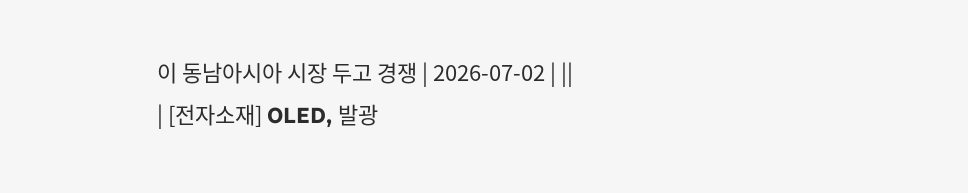이 동남아시아 시장 두고 경쟁 | 2026-07-02 | ||
| [전자소재] OLED, 발광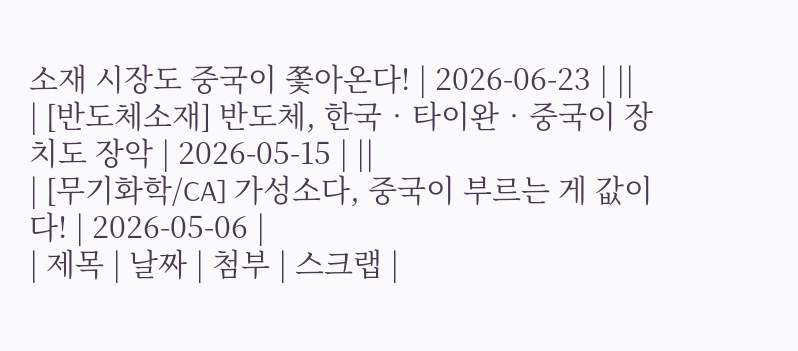소재 시장도 중국이 쫓아온다! | 2026-06-23 | ||
| [반도체소재] 반도체, 한국‧타이완‧중국이 장치도 장악 | 2026-05-15 | ||
| [무기화학/CA] 가성소다, 중국이 부르는 게 값이다! | 2026-05-06 |
| 제목 | 날짜 | 첨부 | 스크랩 |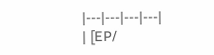|---|---|---|---|
| [EP/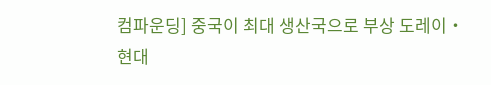컴파운딩] 중국이 최대 생산국으로 부상 도레이‧현대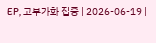EP, 고부가화 집중 | 2026-06-19 |